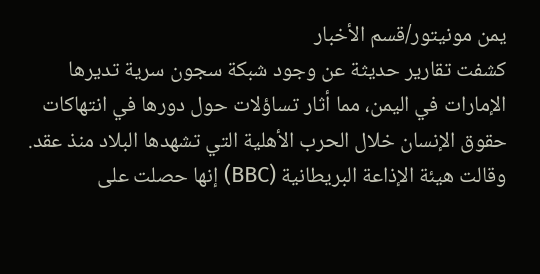يمن مونيتور/قسم الأخبار
كشفت تقارير حديثة عن وجود شبكة سجون سرية تديرها الإمارات في اليمن، مما أثار تساؤلات حول دورها في انتهاكات حقوق الإنسان خلال الحرب الأهلية التي تشهدها البلاد منذ عقد.
وقالت هيئة الإذاعة البريطانية (BBC) إنها حصلت على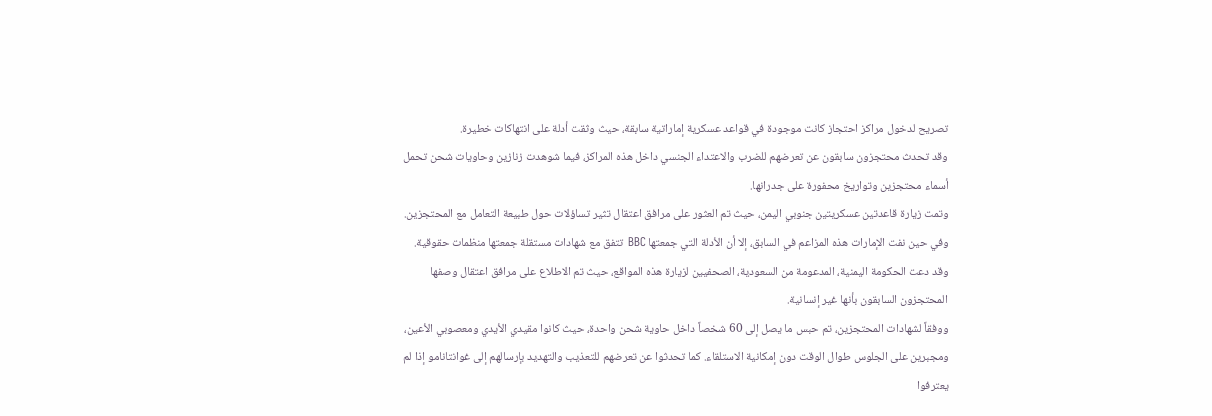تصريح لدخول مراكز احتجاز كانت موجودة في قواعد عسكرية إماراتية سابقة، حيث وثقت أدلة على انتهاكات خطيرة.
وقد تحدث محتجزون سابقون عن تعرضهم للضرب والاعتداء الجنسي داخل هذه المراكز، فيما شوهدت زنازين وحاويات شحن تحمل أسماء محتجزين وتواريخ محفورة على جدرانها.
وتمت زيارة قاعدتين عسكريتين جنوبي اليمن، حيث تم العثور على مرافق اعتقال تثير تساؤلات حول طبيعة التعامل مع المحتجزين.
وفي حين نفت الإمارات هذه المزاعم في السابق، إلا أن الأدلة التي جمعتها BBC تتفق مع شهادات مستقلة جمعتها منظمات حقوقية.
وقد دعت الحكومة اليمنية، المدعومة من السعودية، الصحفيين لزيارة هذه المواقع، حيث تم الاطلاع على مرافق اعتقال وصفها المحتجزون السابقون بأنها غير إنسانية.
ووفقاً لشهادات المحتجزين، تم حبس ما يصل إلى 60 شخصاً داخل حاوية شحن واحدة، حيث كانوا مقيدي الأيدي ومعصوبي الأعين، ومجبرين على الجلوس طوال الوقت دون إمكانية الاستلقاء. كما تحدثوا عن تعرضهم للتعذيب والتهديد بإرسالهم إلى غوانتانامو إذا لم يعترفوا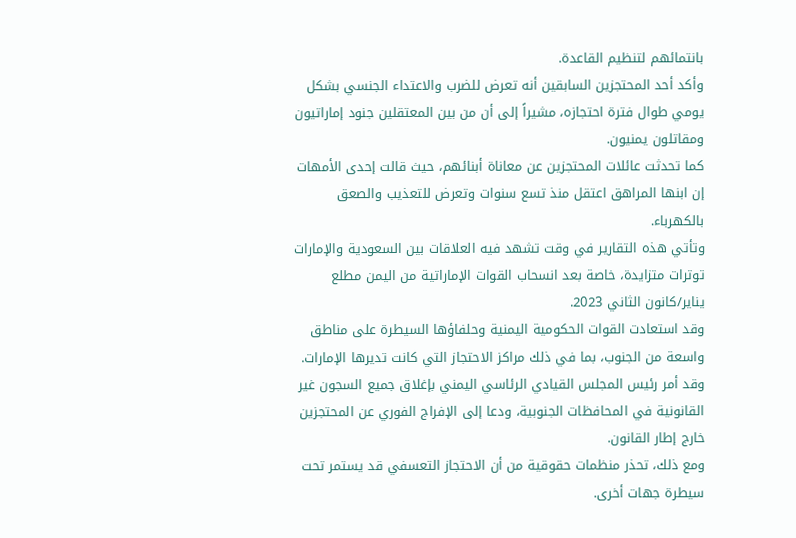بانتمائهم لتنظيم القاعدة.
وأكد أحد المحتجزين السابقين أنه تعرض للضرب والاعتداء الجنسي بشكل يومي طوال فترة احتجازه، مشيراً إلى أن من بين المعتقلين جنود إماراتيون ومقاتلون يمنيون.
كما تحدثت عائلات المحتجزين عن معاناة أبنائهم، حيث قالت إحدى الأمهات إن ابنها المراهق اعتقل منذ تسع سنوات وتعرض للتعذيب والصعق بالكهرباء.
وتأتي هذه التقارير في وقت تشهد فيه العلاقات بين السعودية والإمارات توترات متزايدة، خاصة بعد انسحاب القوات الإماراتية من اليمن مطلع يناير/كانون الثاني 2023.
وقد استعادت القوات الحكومية اليمنية وحلفاؤها السيطرة على مناطق واسعة من الجنوب، بما في ذلك مراكز الاحتجاز التي كانت تديرها الإمارات.
وقد أمر رئيس المجلس القيادي الرئاسي اليمني بإغلاق جميع السجون غير القانونية في المحافظات الجنوبية، ودعا إلى الإفراج الفوري عن المحتجزين خارج إطار القانون.
ومع ذلك، تحذر منظمات حقوقية من أن الاحتجاز التعسفي قد يستمر تحت سيطرة جهات أخرى.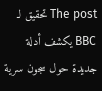The post تحقيق لـ BBC يكشف أدلة جديدة حول سجون سرية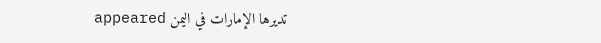تديرها الإمارات في اليمن appeared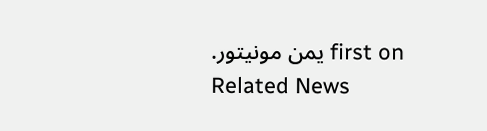first on يمن مونيتور.
Related News